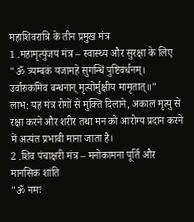महाशिवरात्रि के तीन प्रमुख मंत्र
1 .महामृत्युंजय मंत्र – स्वास्थ्य और सुरक्षा के लिए
"ॐ त्र्यम्बकं यजामहे सुगन्धिं पुष्टिवर्धनम्।
उर्वारुकमिव बन्धनान् मृत्योर्मुक्षीय मामृतात्॥"
लाभ: यह मंत्र रोगों से मुक्ति दिलाने, अकाल मृत्यु से रक्षा करने और शरीर तथा मन को आरोग्य प्रदान करने में अत्यंत प्रभावी माना जाता है।
2 .शिव पंचाक्षरी मंत्र – मनोकामना पूर्ति और मानसिक शांति
"ॐ नमः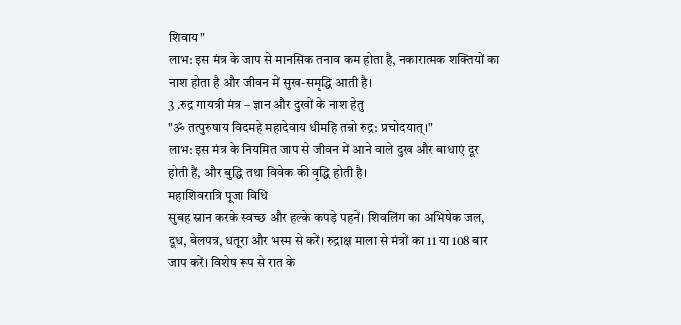शिवाय"
लाभ: इस मंत्र के जाप से मानसिक तनाव कम होता है, नकारात्मक शक्तियों का नाश होता है और जीवन में सुख-समृद्धि आती है।
3 .रुद्र गायत्री मंत्र – ज्ञान और दुखों के नाश हेतु
"ॐ तत्पुरुषाय विदमहे महादेवाय धीमहि तन्नो रुद्र: प्रचोदयात्।"
लाभ: इस मंत्र के नियमित जाप से जीवन में आने वाले दुख और बाधाएं दूर होती हैं, और बुद्धि तथा विवेक की वृद्धि होती है।
महाशिवरात्रि पूजा विधि
सुबह स्नान करके स्वच्छ और हल्के कपड़े पहनें। शिवलिंग का अभिषेक जल, दूध, बेलपत्र, धतूरा और भस्म से करें। रुद्राक्ष माला से मंत्रों का 11 या 108 बार जाप करें। विशेष रूप से रात के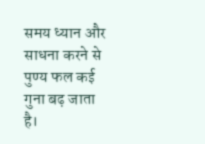समय ध्यान और साधना करने से पुण्य फल कई गुना बढ़ जाता है।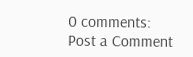0 comments:
Post a Comment